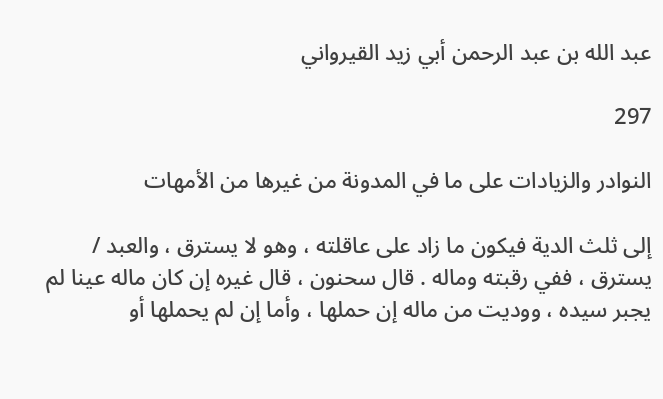عبد الله بن عبد الرحمن أبي زيد القيرواني

297

النوادر والزيادات على ما في المدونة من غيرها من الأمهات

إلى ثلث الدية فيكون ما زاد على عاقلته ، وهو لا يسترق ، والعبد / يسترق ، ففي رقبته وماله . قال سحنون ، قال غيره إن كان ماله عينا لم يجبر سيده ، ووديت من ماله إن حملها ، وأما إن لم يحملها أو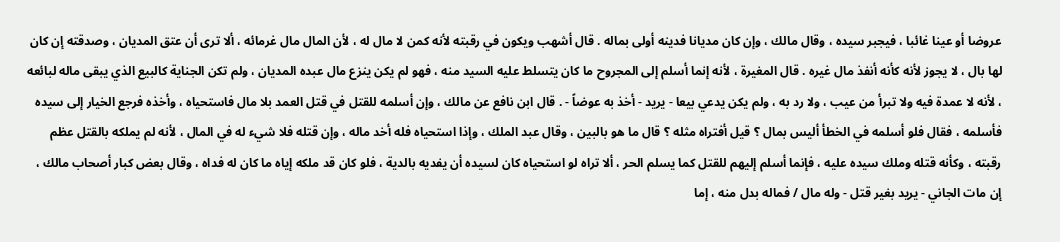عروضا أو عينا غائبا ، فيجبر سيده ، وقال مالك ، وإن كان مديانا فدينه أولى بماله . قال أشهب ويكون في رقبته لأنه كمن لا مال له ، لأن المال مال غرمائه ، ألا ترى أن عتق المديان ، وصدقته إن كان لها بال ، لا يجوز لأنه كأنه أنفذ مال غيره . قال المغيرة ، لأنه إنما أسلم إلى المجروح ما كان يتسلط عليه السيد منه ، فهو لم يكن ينزع مال عبده المديان ، ولم تكن الجناية كالبيع الذي يبقى ماله لبائعه ، لأنه لا عمدة فيه ولا تبرأ من عيب ، ولا رد به ، ولم يكن يدعي بيعا - يريد - أخذ به عوضاً - . قال ابن نافع عن مالك ، وإن أسلمه للقتل في قتل العمد بلا مال فاستحياه ، وأخذه فرجع الخيار إلى سيده فأسلمه ، فقال فلو أسلمه في الخطأ أليس بمال ؟ قيل أفتراه مثله ؟ قال ما هو بالبين ، وقال عبد الملك ، وإذا استحياه فله أخد ماله ، وإن قتله فلا شيء له في المال ، لأنه لم يملكه بالقتل عظم رقبته ، وكأنه قتله وملك سيده عليه ، فإنما أسلم إليهم للقتل كما يسلم الحر ، ألا تراه لو استحياه كان لسيده أن يفديه بالدية ، فلو كان قد ملكه إياه ما كان له فداه ، وقال بعض كبار أصحاب مالك ، إن مات الجاني - يريد بغير قتل - وله مال / فماله بدل منه ، إما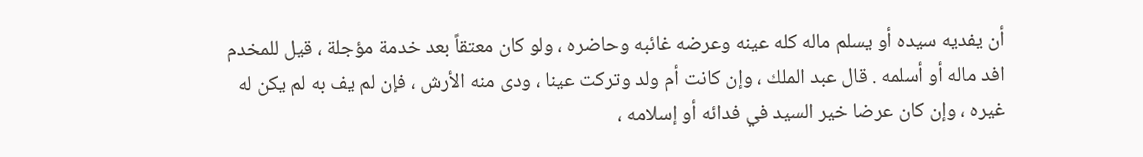أن يفديه سيده أو يسلم ماله كله عينه وعرضه غائبه وحاضره ، ولو كان معتقاً بعد خدمة مؤجلة ، قيل للمخدم افد ماله أو أسلمه . قال عبد الملك ، وإن كانت أم ولد وتركت عينا ، ودى منه الأرش ، فإن لم يف به لم يكن له غيره ، وإن كان عرضا خير السيد في فدائه أو إسلامه ،